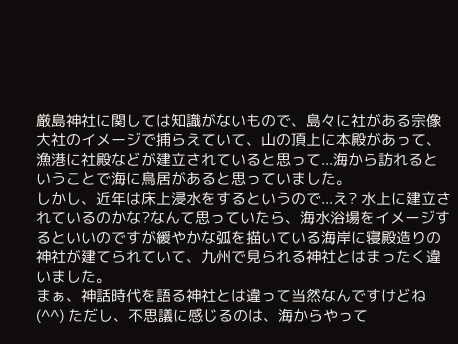厳島神社に関しては知識がないもので、島々に社がある宗像大社のイメージで捕らえていて、山の頂上に本殿があって、漁港に社殿などが建立されていると思って...海から訪れるということで海に鳥居があると思っていました。
しかし、近年は床上浸水をするというので...え? 水上に建立されているのかな?なんて思っていたら、海水浴場をイメージするといいのですが緩やかな弧を描いている海岸に寝殿造りの神社が建てられていて、九州で見られる神社とはまったく違いました。
まぁ、神話時代を語る神社とは違って当然なんですけどね(^^) ただし、不思議に感じるのは、海からやって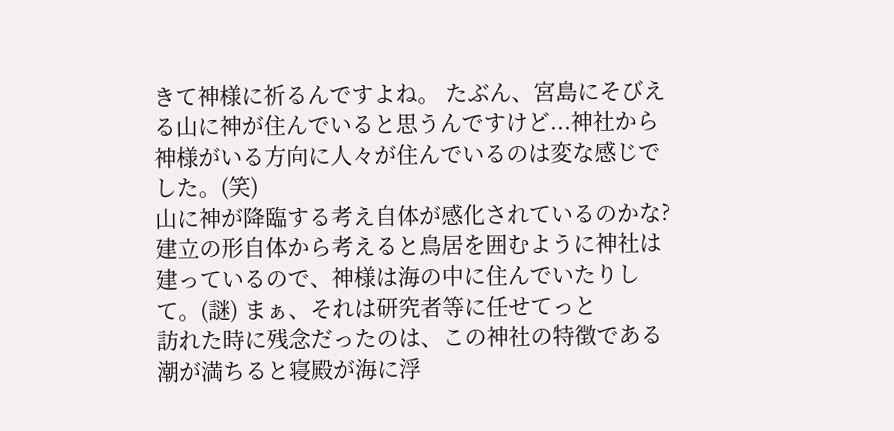きて神様に祈るんですよね。 たぶん、宮島にそびえる山に神が住んでいると思うんですけど...神社から神様がいる方向に人々が住んでいるのは変な感じでした。(笑)
山に神が降臨する考え自体が感化されているのかな? 建立の形自体から考えると鳥居を囲むように神社は建っているので、神様は海の中に住んでいたりして。(謎) まぁ、それは研究者等に任せてっと
訪れた時に残念だったのは、この神社の特徴である潮が満ちると寝殿が海に浮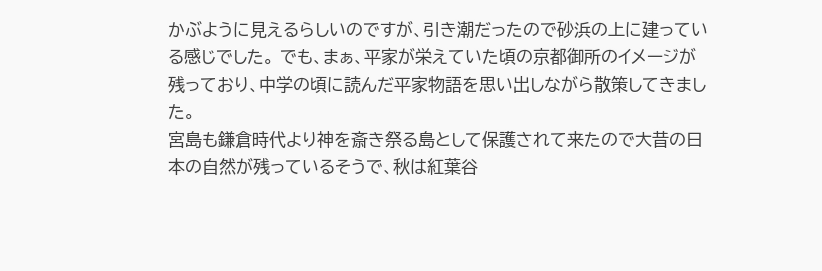かぶように見えるらしいのですが、引き潮だったので砂浜の上に建っている感じでした。 でも、まぁ、平家が栄えていた頃の京都御所のイメージが残っており、中学の頃に読んだ平家物語を思い出しながら散策してきました。
宮島も鎌倉時代より神を斎き祭る島として保護されて来たので大昔の日本の自然が残っているそうで、秋は紅葉谷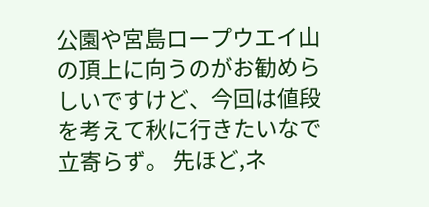公園や宮島ロープウエイ山の頂上に向うのがお勧めらしいですけど、今回は値段を考えて秋に行きたいなで立寄らず。 先ほど,ネ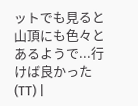ットでも見ると山頂にも色々とあるようで...行けば良かった(TT) |